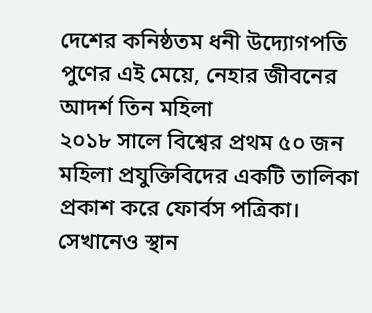দেশের কনিষ্ঠতম ধনী উদ্যোগপতি পুণের এই মেয়ে, নেহার জীবনের আদর্শ তিন মহিলা
২০১৮ সালে বিশ্বের প্রথম ৫০ জন মহিলা প্রযুক্তিবিদের একটি তালিকা প্রকাশ করে ফোর্বস পত্রিকা। সেখানেও স্থান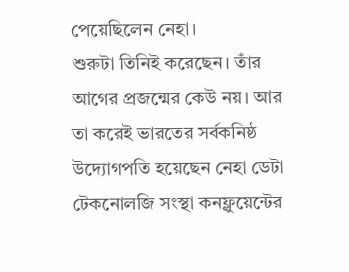পেয়েছিলেন নেহা।
শুরুটা তিনিই করেছেন। তাঁর আগের প্রজন্মের কেউ নয়। আর তা করেই ভারতের সর্বকনিষ্ঠ উদ্যোগপতি হয়েছেন নেহা ডেটা টেকনোলজি সংস্থা কনফ্লুয়েন্টের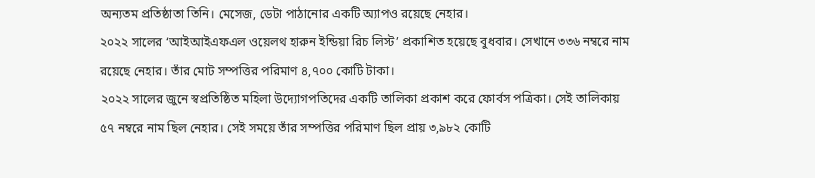অন্যতম প্রতিষ্ঠাতা তিনি। মেসেজ, ডেটা পাঠানোর একটি অ্যাপও রয়েছে নেহার।
২০২২ সালের ‘আইআইএফএল ওয়েলথ হারুন ইন্ডিয়া রিচ লিস্ট’ প্রকাশিত হয়েছে বুধবার। সেখানে ৩৩৬ নম্বরে নাম রয়েছে নেহার। তাঁর মোট সম্পত্তির পরিমাণ ৪,৭০০ কোটি টাকা।
২০২২ সালের জুনে স্বপ্রতিষ্ঠিত মহিলা উদ্যোগপতিদের একটি তালিকা প্রকাশ করে ফোর্বস পত্রিকা। সেই তালিকায় ৫৭ নম্বরে নাম ছিল নেহার। সেই সময়ে তাঁর সম্পত্তির পরিমাণ ছিল প্রায় ৩,৯৮২ কোটি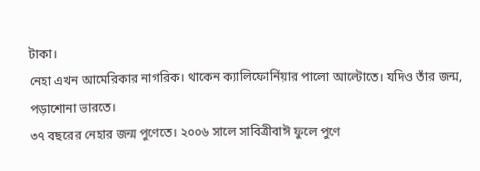টাকা।
নেহা এখন আমেরিকার নাগরিক। থাকেন ক্যালিফোর্নিয়ার পালো আল্টোতে। যদিও তাঁর জন্ম, পড়াশোনা ভারতে।
৩৭ বছরের নেহার জন্ম পুণেতে। ২০০৬ সালে সাবিত্রীবাঈ ফুলে পুণে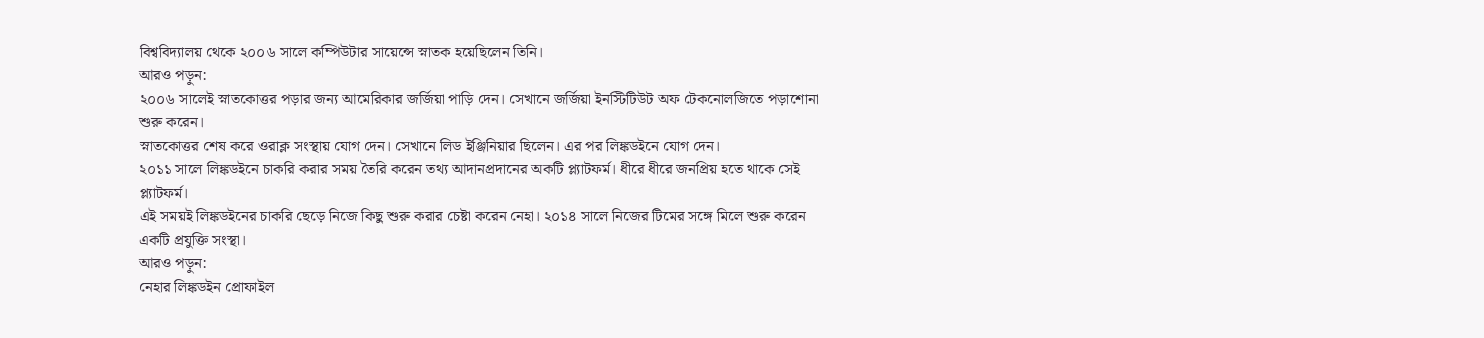বিশ্ববিদ্যালয় থেকে ২০০৬ সালে কম্পিউটার সায়েন্সে স্নাতক হয়েছিলেন তিনি।
আরও পড়ুন:
২০০৬ সালেই স্নাতকোত্তর পড়ার জন্য আমেরিকার জর্জিয়া পাড়ি দেন। সেখানে জর্জিয়া ইনস্টিটিউট অফ টেকনোলজিতে পড়াশোনা শুরু করেন।
স্নাতকোত্তর শেষ করে ওরাক্ল সংস্থায় যোগ দেন। সেখানে লিড ইঞ্জিনিয়ার ছিলেন। এর পর লিঙ্কডইনে যোগ দেন।
২০১১ সালে লিঙ্কডইনে চাকরি করার সময় তৈরি করেন তথ্য আদানপ্রদানের অকটি প্ল্যাটফর্ম। ধীরে ধীরে জনপ্রিয় হতে থাকে সেই প্ল্যাটফর্ম।
এই সময়ই লিঙ্কডইনের চাকরি ছেড়ে নিজে কিছু শুরু করার চেষ্টা করেন নেহা। ২০১৪ সালে নিজের টিমের সঙ্গে মিলে শুরু করেন একটি প্রযুক্তি সংস্থা।
আরও পড়ুন:
নেহার লিঙ্কডইন প্রোফাইল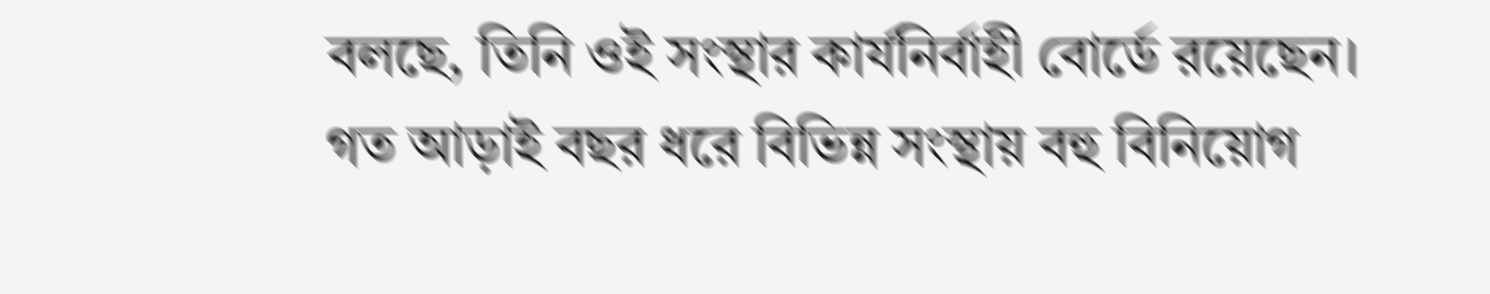বলছে, তিনি ওই সংস্থার কার্যনির্বাহী বোর্ডে রয়েছেন। গত আড়াই বছর ধরে বিভিন্ন সংস্থায় বহু বিনিয়োগ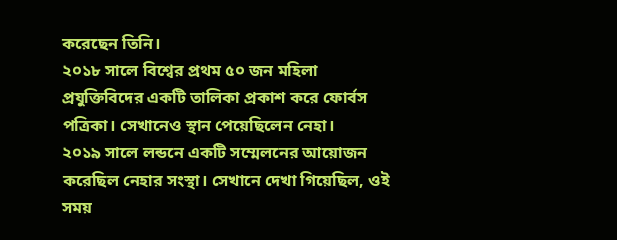করেছেন তিনি।
২০১৮ সালে বিশ্বের প্রথম ৫০ জন মহিলা প্রযুক্তিবিদের একটি তালিকা প্রকাশ করে ফোর্বস পত্রিকা। সেখানেও স্থান পেয়েছিলেন নেহা।
২০১৯ সালে লন্ডনে একটি সম্মেলনের আয়োজন করেছিল নেহার সংস্থা। সেখানে দেখা গিয়েছিল, ওই সময়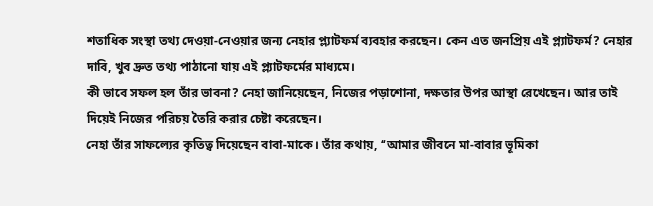শতাধিক সংস্থা তথ্য দেওয়া-নেওয়ার জন্য নেহার প্ল্যাটফর্ম ব্যবহার করছেন। কেন এত জনপ্রিয় এই প্ল্যাটফর্ম? নেহার দাবি, খুব দ্রুত তথ্য পাঠানো যায় এই প্ল্যাটফর্মের মাধ্যমে।
কী ভাবে সফল হল তাঁর ভাবনা? নেহা জানিয়েছেন, নিজের পড়াশোনা, দক্ষতার উপর আস্থা রেখেছেন। আর তাই দিয়েই নিজের পরিচয় তৈরি করার চেষ্টা করেছেন।
নেহা তাঁর সাফল্যের কৃতিত্ব দিয়েছেন বাবা-মাকে। তাঁর কথায়, ‘‘আমার জীবনে মা-বাবার ভূমিকা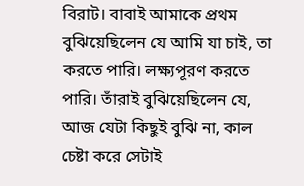বিরাট। বাবাই আমাকে প্রথম বুঝিয়েছিলেন যে আমি যা চাই, তা করতে পারি। লক্ষ্যপূরণ করতে পারি। তাঁরাই বুঝিয়েছিলেন যে, আজ যেটা কিছুই বুঝি না, কাল চেষ্টা করে সেটাই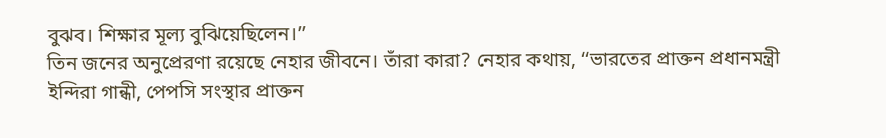বুঝব। শিক্ষার মূল্য বুঝিয়েছিলেন।’’
তিন জনের অনুপ্রেরণা রয়েছে নেহার জীবনে। তাঁরা কারা? নেহার কথায়, ‘‘ভারতের প্রাক্তন প্রধানমন্ত্রী ইন্দিরা গান্ধী, পেপসি সংস্থার প্রাক্তন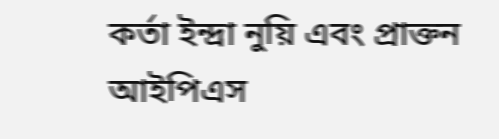কর্তা ইন্দ্রা নুয়ি এবং প্রাক্তন আইপিএস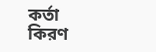কর্তা কিরণ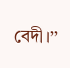বেদী।’’